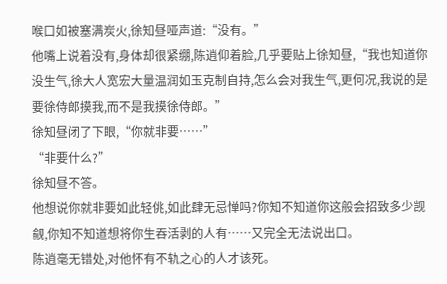喉口如被塞满炭火,徐知昼哑声道:“没有。”
他嘴上说着没有,身体却很紧绷,陈逍仰着脸,几乎要贴上徐知昼,“我也知道你没生气,徐大人宽宏大量温润如玉克制自持,怎么会对我生气,更何况,我说的是要徐侍郎摸我,而不是我摸徐侍郎。”
徐知昼闭了下眼,“你就非要……”
“非要什么?”
徐知昼不答。
他想说你就非要如此轻佻,如此肆无忌惮吗?你知不知道你这般会招致多少觊觎,你知不知道想将你生吞活剥的人有……又完全无法说出口。
陈逍毫无错处,对他怀有不轨之心的人才该死。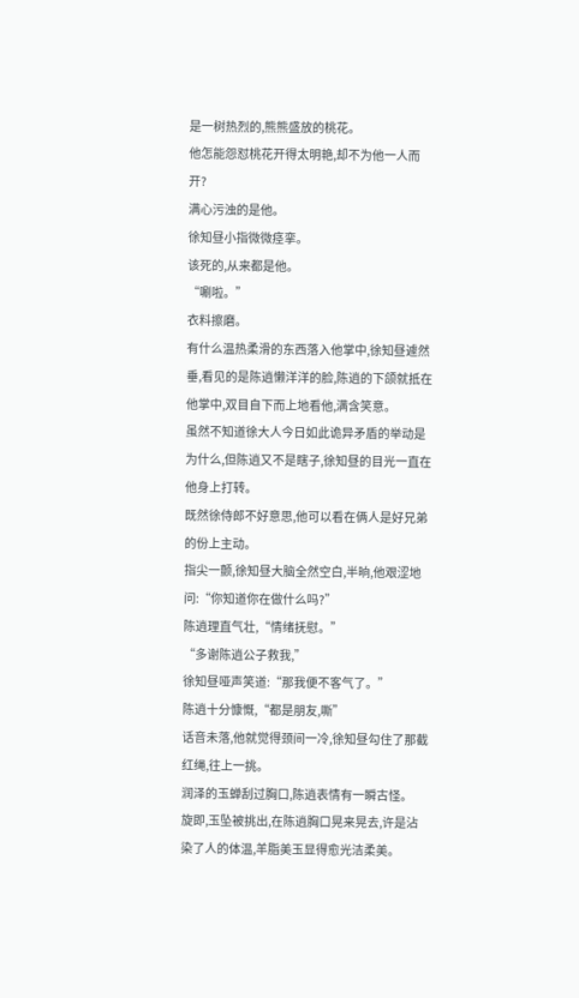是一树热烈的,熊熊盛放的桃花。
他怎能怨怼桃花开得太明艳,却不为他一人而开?
满心污浊的是他。
徐知昼小指微微痉挛。
该死的,从来都是他。
“唰啦。”
衣料擦磨。
有什么温热柔滑的东西落入他掌中,徐知昼遽然垂,看见的是陈逍懒洋洋的脸,陈逍的下颌就抵在他掌中,双目自下而上地看他,满含笑意。
虽然不知道徐大人今日如此诡异矛盾的举动是为什么,但陈逍又不是瞎子,徐知昼的目光一直在他身上打转。
既然徐侍郎不好意思,他可以看在俩人是好兄弟的份上主动。
指尖一颤,徐知昼大脑全然空白,半晌,他艰涩地问:“你知道你在做什么吗?”
陈逍理直气壮,“情绪抚慰。”
“多谢陈逍公子救我,”
徐知昼哑声笑道:“那我便不客气了。”
陈逍十分慷慨,“都是朋友,嘶”
话音未落,他就觉得颈间一冷,徐知昼勾住了那截红绳,往上一挑。
润泽的玉蝉刮过胸口,陈逍表情有一瞬古怪。
旋即,玉坠被挑出,在陈逍胸口晃来晃去,许是沾染了人的体温,羊脂美玉显得愈光洁柔美。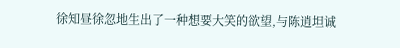徐知昼徐忽地生出了一种想要大笑的欲望,与陈逍坦诚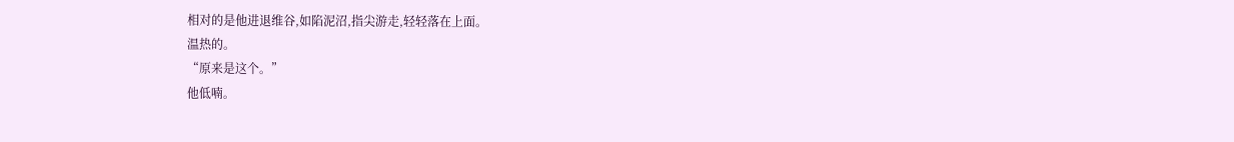相对的是他进退维谷,如陷泥沼,指尖游走,轻轻落在上面。
温热的。
“原来是这个。”
他低喃。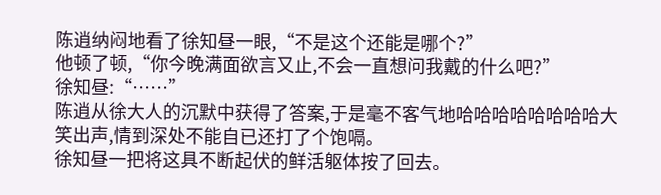陈逍纳闷地看了徐知昼一眼,“不是这个还能是哪个?”
他顿了顿,“你今晚满面欲言又止,不会一直想问我戴的什么吧?”
徐知昼:“……”
陈逍从徐大人的沉默中获得了答案,于是毫不客气地哈哈哈哈哈哈哈哈大笑出声,情到深处不能自已还打了个饱嗝。
徐知昼一把将这具不断起伏的鲜活躯体按了回去。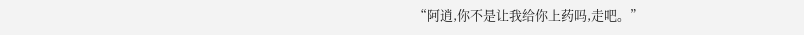“阿逍,你不是让我给你上药吗,走吧。”